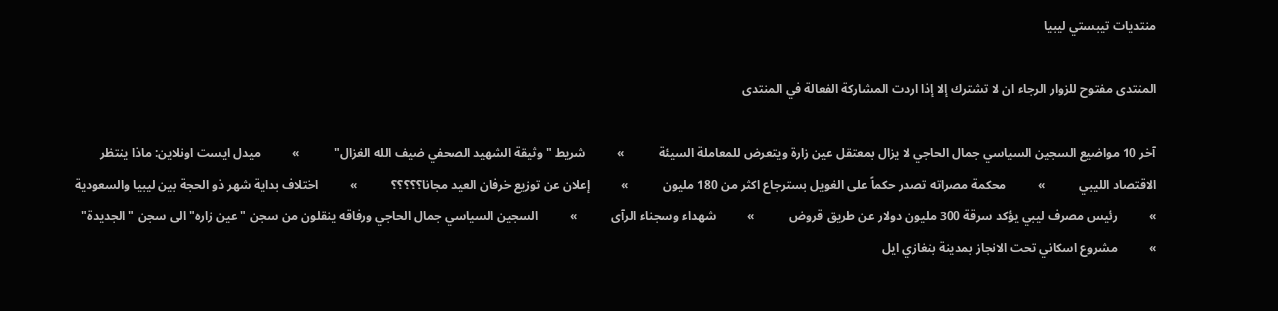منتديات تيبستي ليبيا

المنتدى مفتوح للزوار الرجاء ان لا تشترك إلا إذا اردت المشاركة الفعالة في المنتدى

آخر 10 مواضيع السجين السياسي جمال الحاجي لا يزال بمعتقل عين زارة ويتعرض للمعاملة السيئة           »          شريط "وثيقة الشهيد الصحفي ضيف الله الغزال"           »          ميدل ايست اونلاين: ماذا ينتظر الاقتصاد الليبي           »          محكمة مصراته تصدر حكماً على الغويل بسترجاع اكثر من 180 مليون           »          إعلان عن توزيع خرفان العيد مجانا؟؟؟؟؟           »          اختلاف بداية شهر ذو الحجة بين ليبيا والسعودية           »          رئيس مصرف ليبي يؤكد سرقة 300 مليون دولار عن طريق قروض           »          شهداء وسجناء الرآى           »          السجين السياسي جمال الحاجي ورفاقه ينقلون من سجن "عين زاره" الى سجن "الجديدة"           »          مشروع اسكاني تحت الانجاز بمدينة بنغازي ايل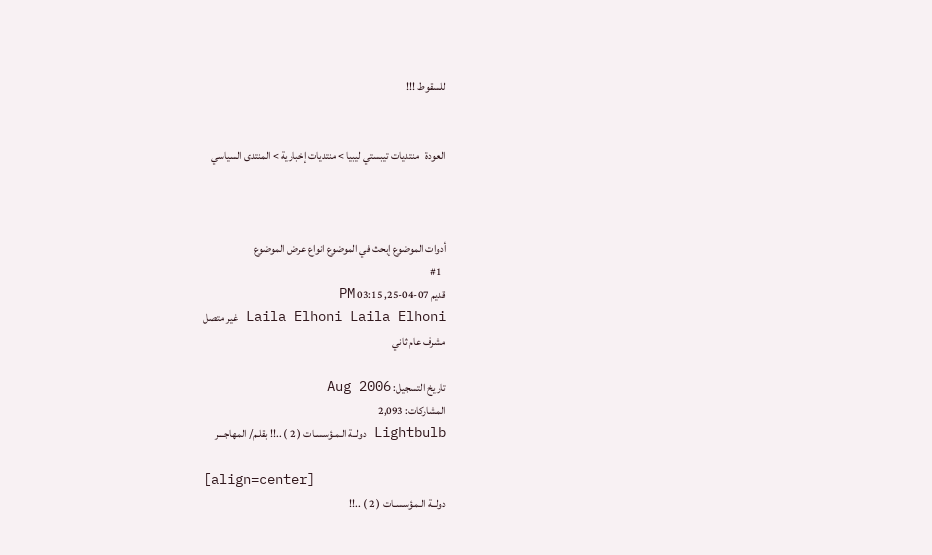للسقوط !!!


العودة   منتديات تيبستي ليبيا > منتديات إخبارية > المنتدى السياسي



أدوات الموضوع إبحث في الموضوع انواع عرض الموضوع
  #1
قديم 07-04-25, 03:15 PM
Laila Elhoni Laila Elhoni غير متصل
مشرف عام ثاني

تاريخ التسجيل: Aug 2006
المشاركات: 2,093
Lightbulb دولــة الـمـؤسسـات ( 2 ) ..!! بقلـم/ المهاجـــر

[align=center]
دولــة الـمـؤسسـات ( 2 ) ..!!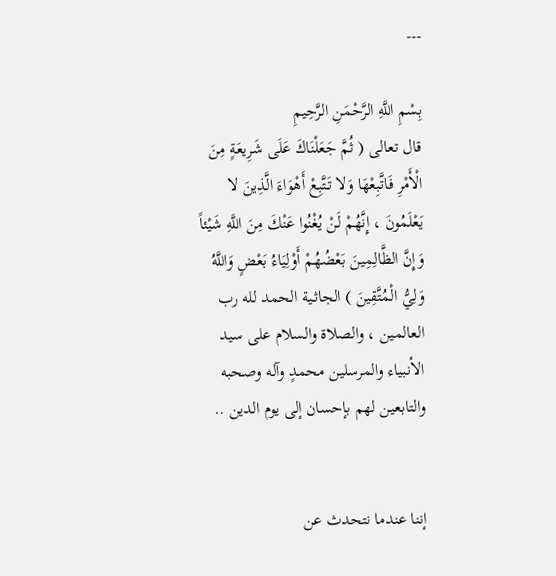---

بِسْمِ اللَّهِ الرَّحْمَنِ الرَّحِيمِ
قال تعالى ( ثُمَّ جَعَلْنَاكَ عَلَى شَرِيعَةٍ مِنَ الْأَمْرِ فَاتَّبِعْهَا وَلا تَتَّبِعْ أَهْوَاءَ الَّذِينَ لا يَعْلَمُونَ ، إِنَّهُمْ لَنْ يُغْنُوا عَنْكَ مِنَ اللَّهِ شَيْئاً وَإِنَّ الظَّالِمِينَ بَعْضُهُمْ أَوْلِيَاءُ بَعْضٍ وَاللَّهُ وَلِيُّ الْمُتَّقِينَ ) الجاثـية الحمد لله رب العالمين ، والصلاة والسلام على سيد الأنبياء والمرسلين محمدٍ وآله وصحبه والتابعين لهم بإحسان إلى يوم الدين ..


إننا عندما نتحدث عن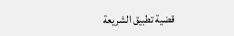قضية تطبيق الشريعة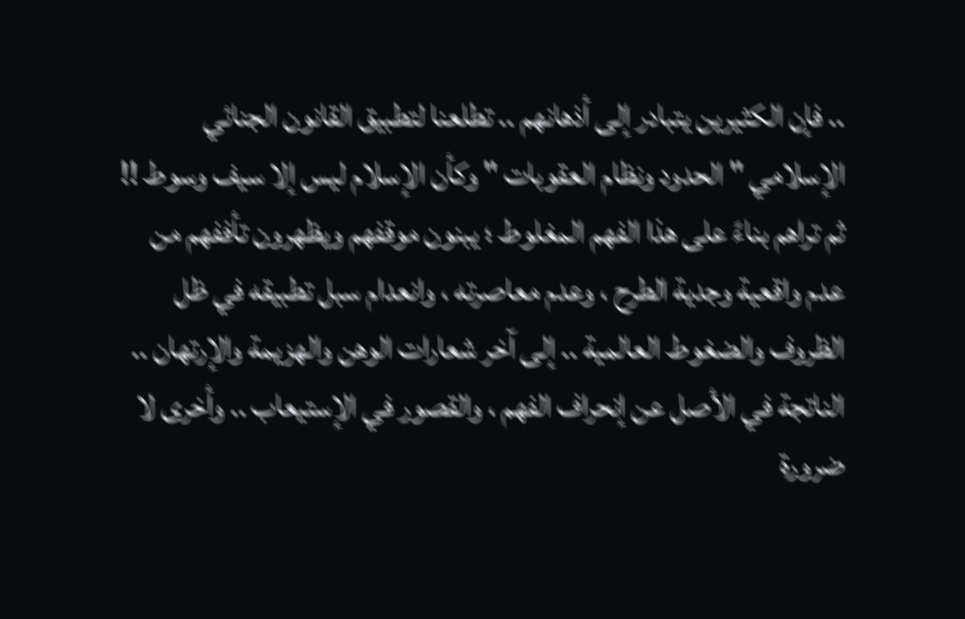.. فإن الكثيرين يتبادر إلى أذهانهم .. تطلعنا لتطبيق القانون الجنائي الإسلامي " الحدود ونظام العقوبات " وكأن الإسلام ليس إلا سيف وسوط !!
ثم تراهم بناءً على هذا الفهم المغلوط ؛ يبنون موقفهم ويظهرون تأففهم من عدم واقعية وجدية الطرح ، وعدم معاصرته ، وانعدام سبل تطبيقه في ظل الظروف والضغوط العالمية .. إلى آخر شعارات الوهن والهزيمة والإرتهان .. الناتجة في الأصل عن إنحراف الفهم ، والقصور في الإستيعاب .. وأخرى لا ضرورة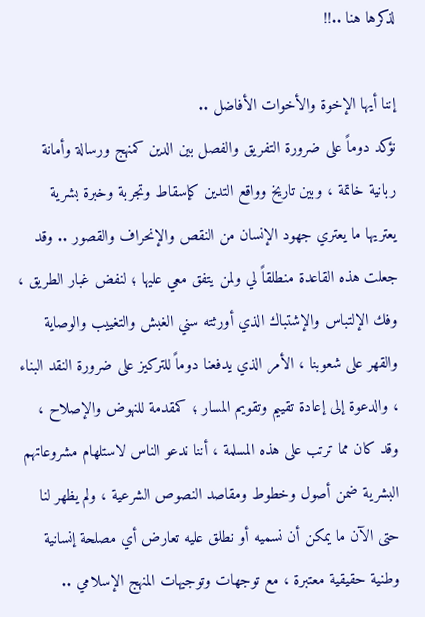لذكرها هنا ..!!

إننا أيها الإخوة والأخوات الأفاضل ..
نؤكد دوماً على ضرورة التفريق والفصل بين الدين كمنهج ورسالة وأمانة ربانية خاتمة ، وبين تاريخ وواقع التدين كإسقاط وتجربة وخبرة بشرية يعتريها ما يعتري جهود الإنسان من النقص والإنحراف والقصور .. وقد جعلت هذه القاعدة منطلقاً لي ولمن يتفق معي عليها ؛ لنفض غبار الطريق ، وفك الإلتباس والإشتباك الذي أورثته سني الغبش والتغييب والوصاية والقهر على شعوبنا ، الأمر الذي يدفعنا دوماً للتركيز على ضرورة النقد البناء ، والدعوة إلى إعادة تقييم وتقويم المسار ؛ كمقدمة للنهوض والإصلاح ، وقد كان مما ترتب على هذه المسلمة ، أننا ندعو الناس لاستلهام مشروعاتهم البشرية ضمن أصول وخطوط ومقاصد النصوص الشرعية ، ولم يظهر لنا حتى الآن ما يمكن أن نسميه أو نطلق عليه تعارض أي مصلحة إنسانية وطنية حقيقية معتبرة ، مع توجهات وتوجيهات المنهج الإسلامي ..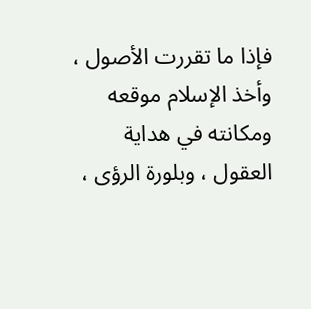فإذا ما تقررت الأصول ، وأخذ الإسلام موقعه ومكانته في هداية العقول ، وبلورة الرؤى ،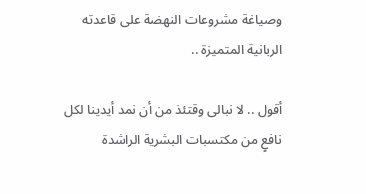وصياغة مشروعات النهضة على قاعدته الربانية المتميزة ..

أقول .. لا نبالى وقتئذ من أن نمد أيدينا لكل نافعٍ من مكتسبات البشرية الراشدة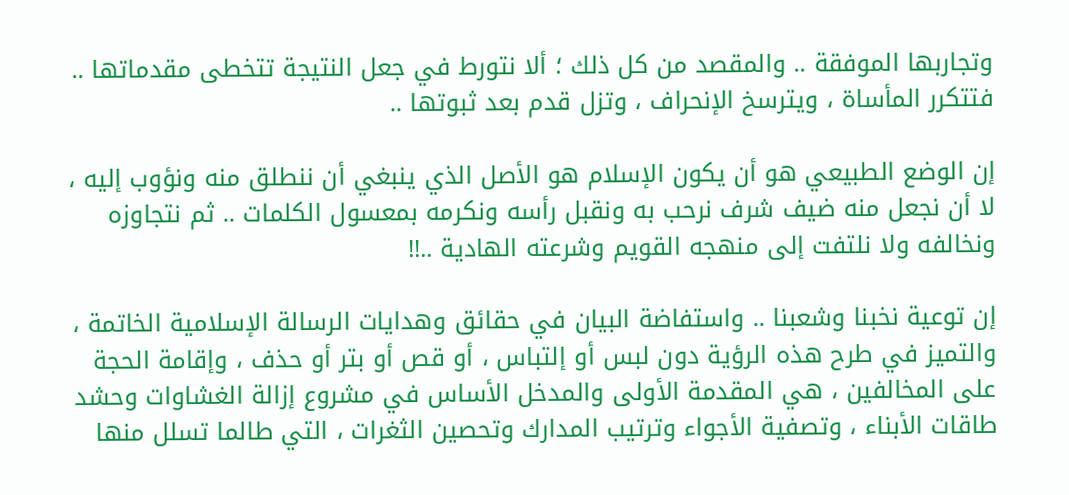وتجاربها الموفقة .. والمقصد من كل ذلك ؛ ألا نتورط في جعل النتيجة تتخطى مقدماتها .. فتتكرر المأساة ، ويترسخ الإنحراف ، وتزل قدم بعد ثبوتها ..

إن الوضع الطبيعي هو أن يكون الإسلام هو الأصل الذي ينبغي أن ننطلق منه ونؤوب إليه ، لا أن نجعل منه ضيف شرف نرحب به ونقبل رأسه ونكرمه بمعسول الكلمات .. ثم نتجاوزه ونخالفه ولا نلتفت إلى منهجه القويم وشرعته الهادية ..!!

إن توعية نخبنا وشعبنا .. واستفاضة البيان في حقائق وهدايات الرسالة الإسلامية الخاتمة ، والتميز في طرح هذه الرؤية دون لبس أو إلتباس ، أو قص أو بتر أو حذف ، وإقامة الحجة على المخالفين ، هي المقدمة الأولى والمدخل الأساس في مشروع إزالة الغشاوات وحشد طاقات الأبناء ، وتصفية الأجواء وترتيب المدارك وتحصين الثغرات ، التي طالما تسلل منها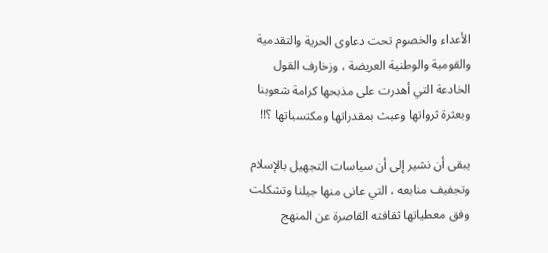الأعداء والخصوم تحت دعاوى الحرية والتقدمية والقومية والوطنية العريضة ، وزخارف القول الخادعة التي أهدرت على مذبحها كرامة شعوبنا وبعثرة ثرواتها وعبث بمقدراتها ومكتسباتها ؟!!

يبقى أن نشير إلى أن سياسات التجهيل بالإسلام وتجفيف منابعه ، التي عانى منها جيلنا وتشكلت وفق معطياتها ثقافته القاصرة عن المنهج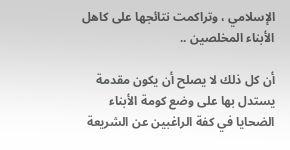الإسلامي ، وتراكمت نتائجها على كاهل الأبناء المخلصين ..

أن كل ذلك لا يصلح أن يكون مقدمة يستدل بها على وضع كومة الأبناء الضحايا في كفة الراغبين عن الشريعة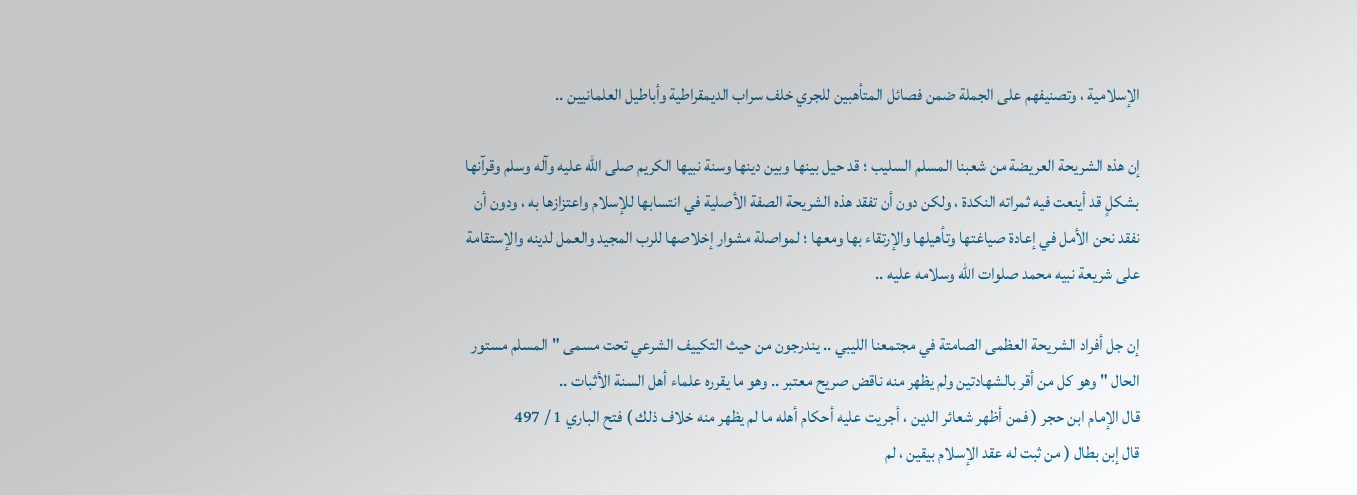الإسلامية ، وتصنيفهم على الجملة ضمن فصائل المتأهبين للجري خلف سراب الديمقراطية وأباطيل العلمانيين ..

إن هذه الشريحة العريضة من شعبنا المسلم السليب ؛ قد حيل بينها وبين دينها وسنة نبيها الكريم صلى الله عليه وآله وسلم وقرآنها بشكلٍ قد أينعت فيه ثمراته النكدة ، ولكن دون أن تفقد هذه الشريحة الصفة الأصلية في انتسابها للإسلام واعتزازها به ، ودون أن نفقد نحن الأمل في إعادة صياغتها وتأهيلها والإرتقاء بها ومعها ؛ لمواصلة مشوار إخلاصها للرب المجيد والعمل لدينه والإستقامة على شريعة نبيه محمد صلوات الله وسلامه عليه ..

إن جل أفراد الشريحة العظمى الصامتة في مجتمعنا الليبي .. يندرجون من حيث التكييف الشرعي تحت مسمى " المسلم مستور الحال " وهو كل من أقر بالشهادتين ولم يظهر منه ناقض صريح معتبر .. وهو ما يقرره علماء أهل السنة الأثبات ..
قال الإمام ابن حجر ( فمن أظهر شعائر الدين ، أجريت عليه أحكام أهله ما لم يظهر منه خلاف ذلك ) فتح الباري 1 / 497
قال إبن بطال ( من ثبت له عقد الإسلام بيقين ، لم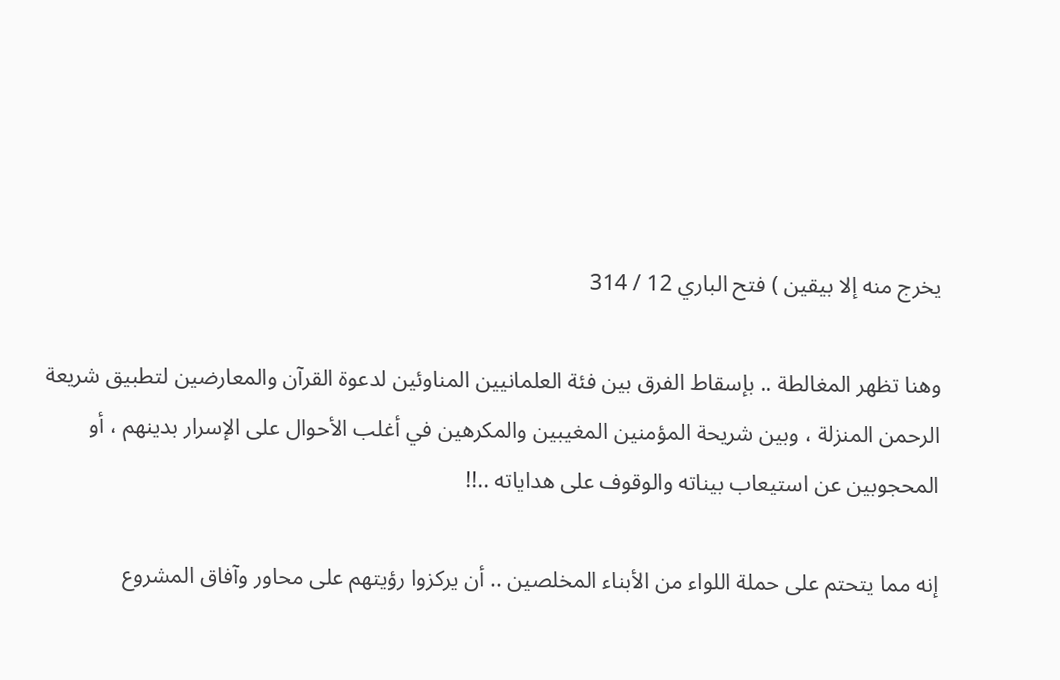يخرج منه إلا بيقين ) فتح الباري 12 / 314

وهنا تظهر المغالطة .. بإسقاط الفرق بين فئة العلمانيين المناوئين لدعوة القرآن والمعارضين لتطبيق شريعة الرحمن المنزلة ، وبين شريحة المؤمنين المغيبين والمكرهين في أغلب الأحوال على الإسرار بدينهم ، أو المحجوبين عن استيعاب بيناته والوقوف على هداياته ..!!

إنه مما يتحتم على حملة اللواء من الأبناء المخلصين .. أن يركزوا رؤيتهم على محاور وآفاق المشروع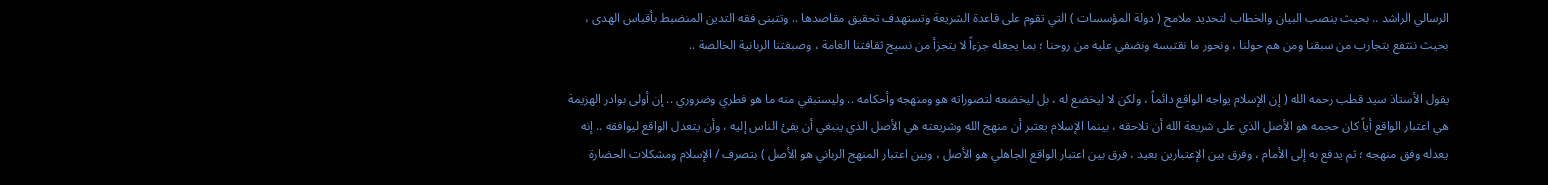الرسالي الراشد .. بحيث ينصب البيان والخطاب لتحديد ملامح ( دولة المؤسسات ) التي تقوم على قاعدة الشريعة وتستهدف تحقيق مقاصدها .. وتتبنى فقه التدين المنضبط بأقباس الهدى ، بحيث ننتفع بتجارب من سبقنا ومن هم حولنا ، ونحور ما نقتبسه ونضفي عليه من روحنا ؛ بما يجعله جزءاً لا يتجزأ من نسيج ثقافتنا العامة ، وصبغتنا الربانية الخالصة ..

يقول الأستاذ سيد قطب رحمه الله ( إن الإسلام يواجه الواقع دائماً ، ولكن لا ليخضع له ، بل ليخضعه لتصوراته هو ومنهجه وأحكامه .. وليستبقي منه ما هو فطري وضروري .. إن أولى بوادر الهزيمة هي اعتبار الواقع أياً كان حجمه هو الأصل الذي على شريعة الله أن تلاحقه ، بينما الإسلام يعتبر أن منهج الله وشريعته هي الأصل الذي ينبغي أن يفئ الناس إليه ، وأن يتعدل الواقع ليوافقه .. إنه يعدله وفق منهجه ؛ ثم يدفع به إلى الأمام ، وفرق بين الإعتبارين بعيد ، فرق بين اعتبار الواقع الجاهلي هو الأصل ، وبين اعتبار المنهج الرباني هو الأصل ) بتصرف / الإسلام ومشكلات الحضارة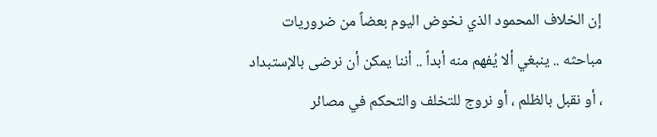إن الخلاف المحمود الذي نخوض اليوم بعضاً من ضروريات مباحثه .. ينبغي ألا يُفهم منه أبداً .. أننا يمكن أن نرضى بالإستبداد ، أو نقبل بالظلم ، أو نروج للتخلف والتحكم في مصائر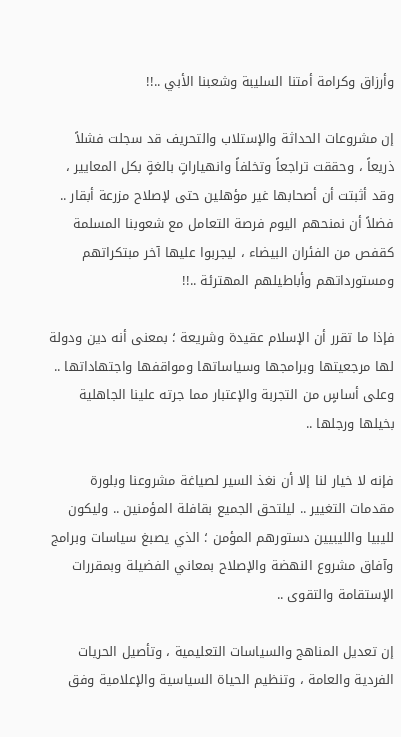وأرزاق وكرامة أمتنا السليبة وشعبنا الأبي ..!!

إن مشروعات الحداثة والإستلاب والتحريف قد سجلت فشلاً ذريعاً ، وحققت تراجعاً وتخلفاً وانهياراتٍ بالغةٍ بكل المعايير ، وقد أثبتت أن أصحابها غير مؤهلين حتى لإصلاح مزرعة أبقار .. فضلاً أن نمنحهم اليوم فرصة التعامل مع شعوبنا المسلمة كقفص من الفئران البيضاء ، ليجربوا عليها آخر مبتكراتهم ومستورداتهم وأباطيلهم المهترئة ..!!

فإذا ما تقرر أن الإسلام عقيدة وشريعة ؛ بمعنى أنه دين ودولة لها مرجعيتها وبرامجها وسياساتها ومواقفها واجتهاداتها .. وعلى أساسٍ من التجربة والإعتبار مما جرته علينا الجاهلية بخيلها ورجلها ..

فإنه لا خيار لنا إلا أن نغذ السير لصياغة مشروعنا وبلورة مقدمات التغيير .. ليلتحق الجميع بقافلة المؤمنين .. وليكون لليبيا والليبيين دستورهم المؤمن ؛ الذي يصبغ سياسات وبرامج وآفاق مشروع النهضة والإصلاح بمعاني الفضيلة وبمقررات الإستقامة والتقوى ..

إن تعديل المناهج والسياسات التعليمية ، وتأصيل الحريات الفردية والعامة ، وتنظيم الحياة السياسية والإعلامية وفق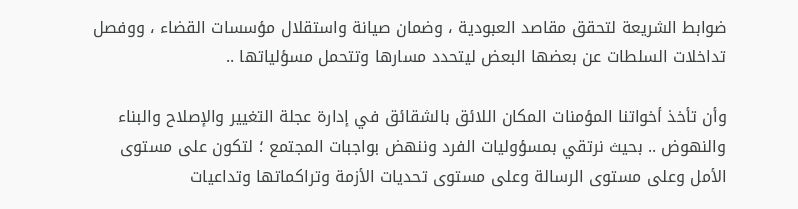ضوابط الشريعة لتحقق مقاصد العبودية ، وضمان صيانة واستقلال مؤسسات القضاء ، ووفصل تداخلات السلطات عن بعضها البعض ليتحدد مسارها وتتحمل مسؤلياتها ..

وأن تأخذ أخواتنا المؤمنات المكان اللائق بالشقائق في إدارة عجلة التغيير والإصلاح والبناء والنهوض .. بحيث نرتقي بمسؤوليات الفرد وننهض بواجبات المجتمع ؛ لتكون على مستوى الأمل وعلى مستوى الرسالة وعلى مستوى تحديات الأزمة وتراكماتها وتداعيات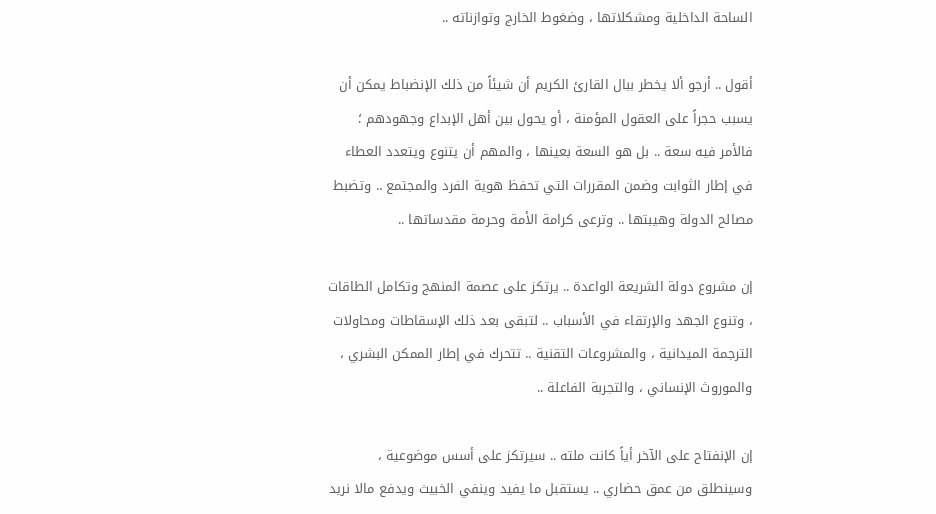الساحة الداخلية ومشكلاتها ، وضغوط الخارج وتوازناته ..

أقول .. أرجو ألا يخطر ببال القارئ الكريم أن شيئاً من ذلك الإنضباط يمكن أن يسبب حجراً على العقول المؤمنة ، أو يحول بين أهل الإبداع وجهودهم ؛ فالأمر فيه سعة .. بل هو السعة بعينها ، والمهم أن يتنوع ويتعدد العطاء في إطار الثوابت وضمن المقررات التي تحفظ هوية الفرد والمجتمع .. وتضبط مصالح الدولة وهيبتها .. وترعى كرامة الأمة وحرمة مقدساتها ..

إن مشروع دولة الشريعة الواعدة .. يرتكز على عصمة المنهج وتكامل الطاقات ، وتنوع الجهد والإرتقاء في الأسباب .. لتبقى بعد ذلك الإسقاطات ومحاولات الترجمة الميدانية ، والمشروعات التقنية .. تتحرك في إطار الممكن البشري ، والموروث الإنساني ، والتجربة الفاعلة ..

إن الإنفتاح على الآخر أياً كانت ملته .. سيرتكز على أسس موضوعية ، وسينطلق من عمق حضاري .. يستقبل ما يفيد وينفي الخبيث ويدفع مالا نريد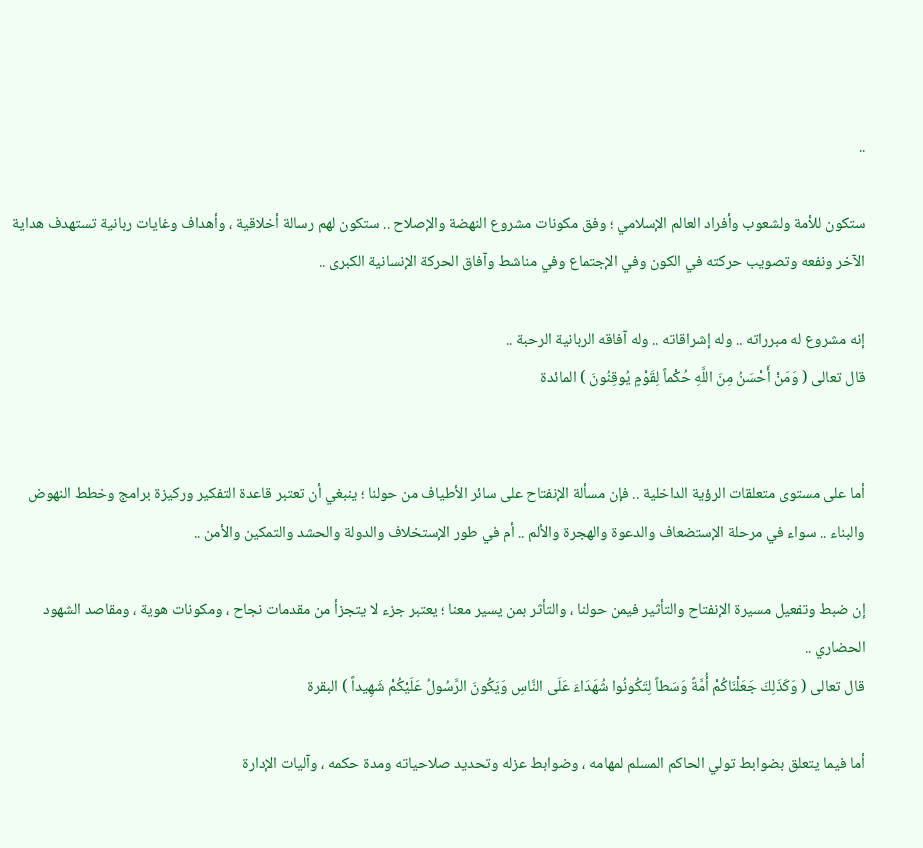..

ستكون للأمة ولشعوب وأفراد العالم الإسلامي ؛ وفق مكونات مشروع النهضة والإصلاح .. ستكون لهم رسالة أخلاقية ، وأهداف وغايات ربانية تستهدف هداية الآخر ونفعه وتصويب حركته في الكون وفي الإجتماع وفي مناشط وآفاق الحركة الإنسانية الكبرى ..

إنه مشروع له مبرراته .. وله إشراقاته .. وله آفاقه الربانية الرحبة ..
قال تعالى ( وَمَنْ أَحْسَنُ مِنَ اللَّهِ حُكْماً لِقَوْمٍ يُوقِنُونَ ) المائدة


أما على مستوى متعلقات الرؤية الداخلية .. فإن مسألة الإنفتاح على سائر الأطياف من حولنا ؛ ينبغي أن تعتبر قاعدة التفكير وركيزة برامج وخطط النهوض والبناء .. سواء في مرحلة الإستضعاف والدعوة والهجرة والألم .. أم في طور الإستخلاف والدولة والحشد والتمكين والأمن ..

إن ضبط وتفعيل مسيرة الإنفتاح والتأثير فيمن حولنا ، والتأثر بمن يسير معنا ؛ يعتبر جزء لا يتجزأ من مقدمات نجاح ، ومكونات هوية ، ومقاصد الشهود الحضاري ..
قال تعالى ( وَكَذَلِكَ جَعَلْنَاكُمْ أُمَّةً وَسَطاً لِتَكُونُوا شُهَدَاءَ عَلَى النَّاسِ وَيَكُونَ الرَّسُولُ عَلَيْكُمْ شَهِيداً ) البقرة

أما فيما يتعلق بضوابط تولي الحاكم المسلم لمهامه ، وضوابط عزله وتحديد صلاحياته ومدة حكمه ، وآليات الإدارة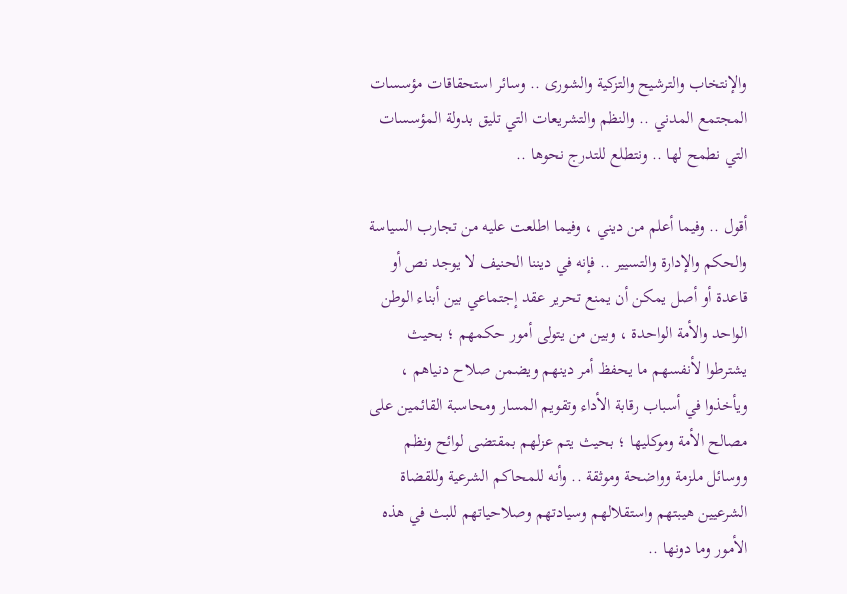والإنتخاب والترشيح والتزكية والشورى .. وسائر استحقاقات مؤسسات المجتمع المدني .. والنظم والتشريعات التي تليق بدولة المؤسسات التي نطمح لها .. ونتطلع للتدرج نحوها ..

أقول .. وفيما أعلم من ديني ، وفيما اطلعت عليه من تجارب السياسة والحكم والإدارة والتسيير .. فإنه في ديننا الحنيف لا يوجد نص أو قاعدة أو أصل يمكن أن يمنع تحرير عقد إجتماعي بين أبناء الوطن الواحد والأمة الواحدة ، وبين من يتولى أمور حكمهم ؛ بحيث يشترطوا لأنفسهم ما يحفظ أمر دينهم ويضمن صلاح دنياهم ، ويأخذوا في أسباب رقابة الأداء وتقويم المسار ومحاسبة القائمين على مصالح الأمة وموكليها ؛ بحيث يتم عزلهم بمقتضى لوائح ونظم ووسائل ملزمة وواضحة وموثقة .. وأنه للمحاكم الشرعية وللقضاة الشرعيين هيبتهم واستقلالهم وسيادتهم وصلاحياتهم للبث في هذه الأمور وما دونها ..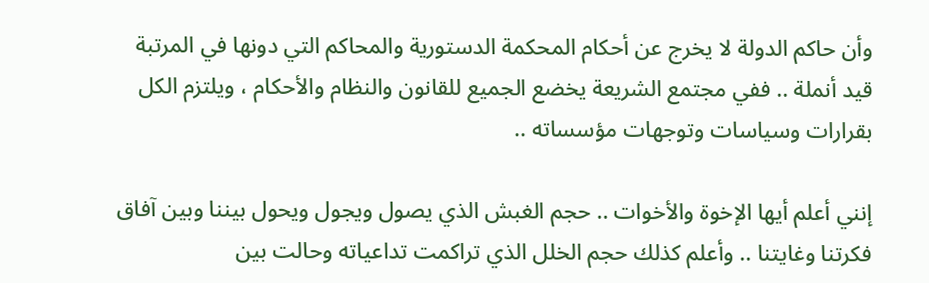وأن حاكم الدولة لا يخرج عن أحكام المحكمة الدستورية والمحاكم التي دونها في المرتبة قيد أنملة .. ففي مجتمع الشريعة يخضع الجميع للقانون والنظام والأحكام ، ويلتزم الكل بقرارات وسياسات وتوجهات مؤسساته ..

إنني أعلم أيها الإخوة والأخوات .. حجم الغبش الذي يصول ويجول ويحول بيننا وبين آفاق فكرتنا وغايتنا .. وأعلم كذلك حجم الخلل الذي تراكمت تداعياته وحالت بين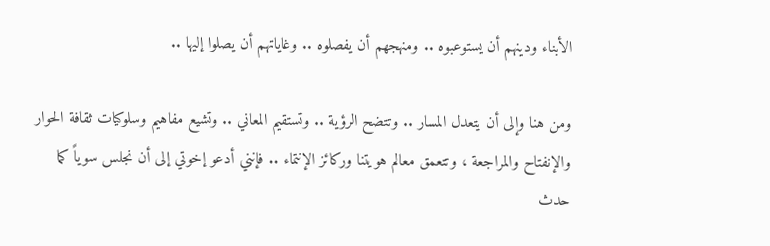الأبناء ودينهم أن يستوعبوه .. ومنهجهم أن يفصلوه .. وغاياتهم أن يصلوا إليها ..

ومن هنا وإلى أن يتعدل المسار .. وتتضح الرؤية .. وتستقيم المعاني .. وتشيع مفاهيم وسلوكيات ثقافة الحوار والإنفتاح والمراجعة ، وتتعمق معالم هويتنا وركائز الإنتماء .. فإنني أدعو إخوتي إلى أن نجلس سوياً كما حدث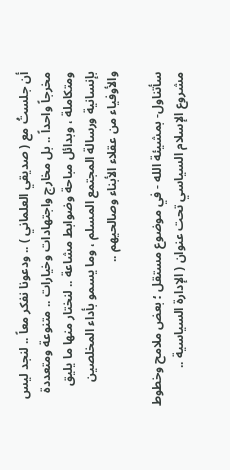أن جلستُ مع ( صديقي العلماني ) .. ودعونا نفكر معاً .. لنجد ليس مخرجاً واحداً .. بل مخارج واجتهادات وخيارات .. متنوعة ومتعددة ومتكاملة ، وبدائل مباحة وضوابط مشاعة .. لنختار منها ما يليق بإنسانية ورسالة المجتمع المسلم ، وما يسمو بأداء المخلصين والأوفياء من عقلاء الأبناء وصالحيهم ..

سأتناول- بمشيئة الله - في موضوع مستقل ؛ بعض ملامح وخطوط مشروع الإسلام السياسي تحت عنوان ( الإدارة السياسية ..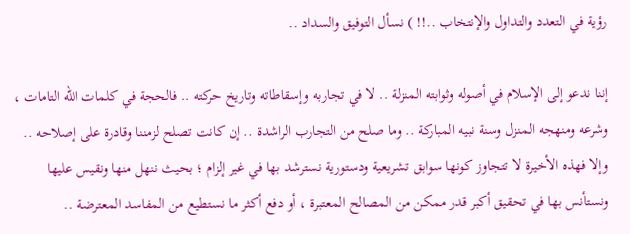رؤية في التعدد والتداول والإنتخاب ..!! ) نسأل التوفيق والسداد ..

إننا ندعو إلى الإسلام في أصوله وثوابته المنزلة .. لا في تجاربه وإسقاطاته وتاريخ حركته .. فالحجة في كلمات الله التامات ، وشرعه ومنهجه المنزل وسنة نبيه المباركة .. وما صلح من التجارب الراشدة .. إن كانت تصلح لزمننا وقادرة على إصلاحه .. وإلا فهذه الأخيرة لا تتجاوز كونها سوابق تشريعية ودستورية نسترشد بها في غير إلزام ؛ بحيث ننهل منها ونقيس عليها ونستأنس بها في تحقيق أكبر قدر ممكن من المصالح المعتبرة ، أو دفع أكثر ما نستطيع من المفاسد المعترضة ..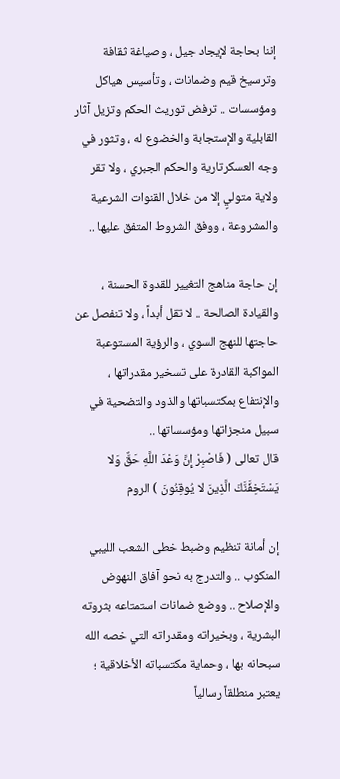إننا بحاجة لإيجاد جيل ، وصياغة ثقافة وترسيخ قيم وضمانات ، وتأسيس هياكل ومؤسسات .. ترفض توريث الحكم وتزيل آثار القابلية والإستجابة والخضوع له ، وتثور في وجه العسكرتارية والحكم الجبري ، ولا تقر ولاية متوليٍ إلا من خلال القنوات الشرعية والمشروعة ، ووفق الشروط المتفق عليها ..

إن حاجة مناهج التغيير للقدوة الحسنة ، والقيادة الصالحة .. لا تقل أبداً ، ولا تنفصل عن حاجتها للنهج السوي ، والرؤية المستوعبة المواكبة القادرة على تسخير مقدراتها ، والإنتفاع بمكتسباتها والذود والتضحية في سبيل منجزاتها ومؤسساتها ..
قال تعالى ( فَاصْبِرْ إِنَّ وَعْدَ اللَّهِ حَقٌّ وَلا يَسْتَخِفَّنَّكَ الَّذِينَ لا يُوقِنُونَ ) الروم

إن أمانة تنظيم وضبط خطى الشعب الليبي المنكوب .. والتدرج به نحو آفاق النهوض والإصلاح .. ووضع ضمانات استمتاعه بثروته البشرية ، وبخيراته ومقدراته التي خصه الله سبحانه بها ، وحماية مكتسباته الأخلاقية ؛ يعتبر منطلقاً رسالياً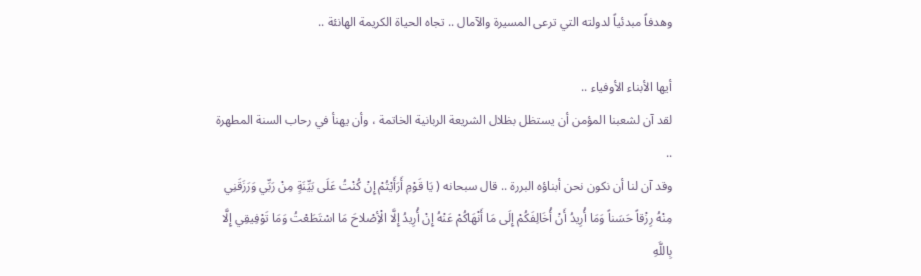وهدفاً مبدئياً لدولته التي ترعى المسيرة والآمال .. تجاه الحياة الكريمة الهانئة ..

أيها الأبناء الأوفياء ..
لقد آن لشعبنا المؤمن أن يستظل بظلال الشريعة الربانية الخاتمة ، وأن يهنأ في رحاب السنة المطهرة ..
وقد آن لنا أن نكون نحن أبناؤه البررة .. قال سبحانه ( يَا قَوْمِ أَرَأَيْتُمْ إِنْ كُنْتُ عَلَى بَيِّنَةٍ مِنْ رَبِّي وَرَزَقَنِي مِنْهُ رِزْقاً حَسَناً وَمَا أُرِيدُ أَنْ أُخَالِفَكُمْ إِلَى مَا أَنْهَاكُمْ عَنْهُ إِنْ أُرِيدُ إِلَّا الْأِصْلاحَ مَا اسْتَطَعْتُ وَمَا تَوْفِيقِي إِلَّا بِاللَّهِ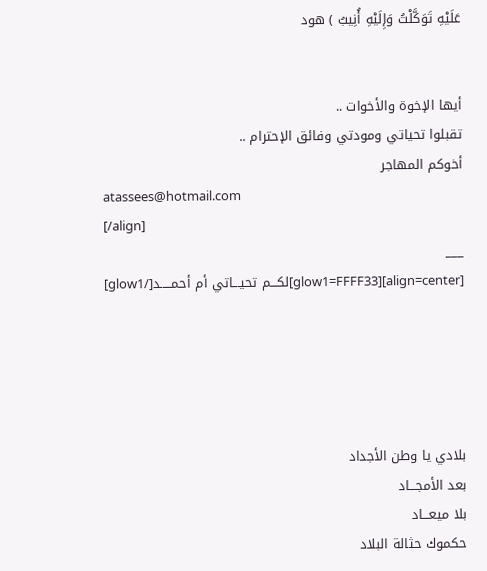عَلَيْهِ تَوَكَّلْتُ وَإِلَيْهِ أُنِيبُ ) هود


أيها الإخوة والأخوات ..
تقبلوا تحياتي ومودتي وفائق الإحترام ..
أخوكم المهاجر
atassees@hotmail.com
[/align]
___
[align=center][glow1=FFFF33]لكـــم تحيـــاتي أم أحمـــــد[/glow1]





بلادي يا وطن الأجداد
بعد الأمجـــاد
بلا ميعـــاد
حكموك حثالة البلاد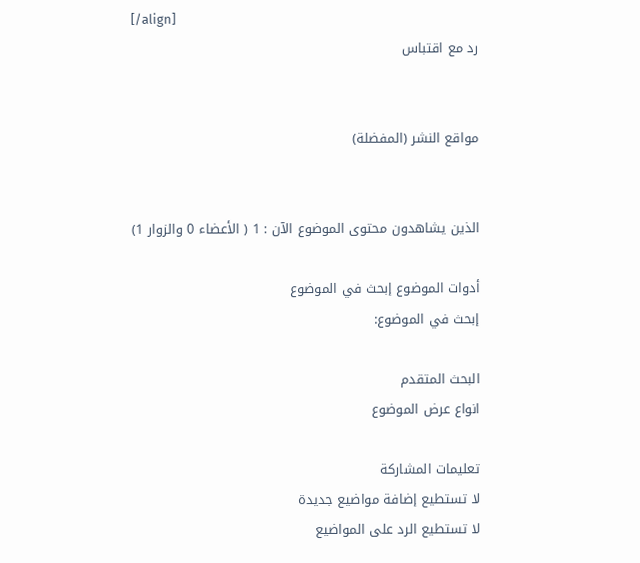[/align]
رد مع اقتباس


مواقع النشر (المفضلة)


الذين يشاهدون محتوى الموضوع الآن : 1 ( الأعضاء 0 والزوار 1)

أدوات الموضوع إبحث في الموضوع
إبحث في الموضوع:

البحث المتقدم
انواع عرض الموضوع

تعليمات المشاركة
لا تستطيع إضافة مواضيع جديدة
لا تستطيع الرد على المواضيع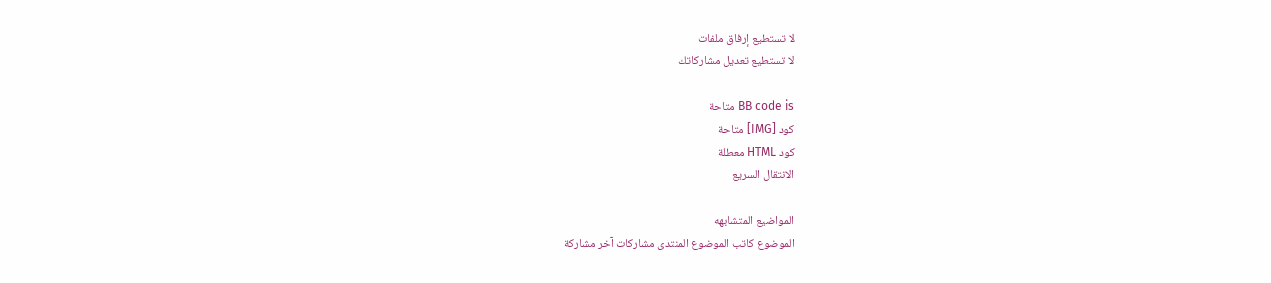لا تستطيع إرفاق ملفات
لا تستطيع تعديل مشاركاتك

BB code is متاحة
كود [IMG] متاحة
كود HTML معطلة
الانتقال السريع

المواضيع المتشابهه
الموضوع كاتب الموضوع المنتدى مشاركات آخر مشاركة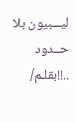ليـــبيون بلا حــدود ..!!بقلـم/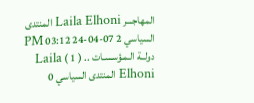المهاجـــر Laila Elhoni المنتدى السياسي 2 07-04-24 03:12 PM
دولــة الـمـؤسسـات .. ( 1 ) Laila Elhoni المنتدى السياسي 0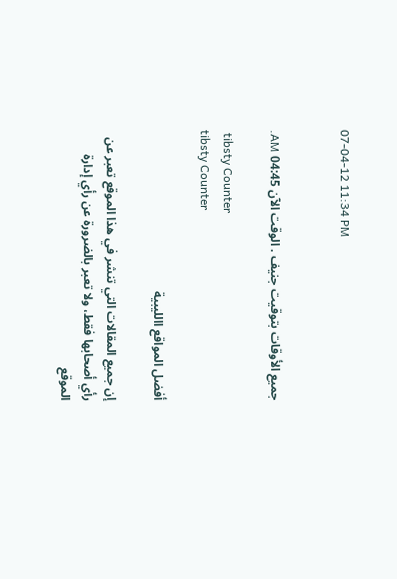07-04-12 11:34 PM


جميع الأوقات بتوقيت جنيف . الوقت الآن 04:45 AM.

 tibsty Counter
tibsty Counter

أفضل المواقع االليبية

إن جميع المقالات التي تنشر في هذا الموقع تعبر عن رأي أصحابها فقط، ولا تعبر بالضرورة عن رأي إدارة الموقع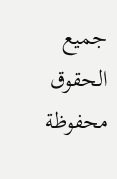جميع الحقوق محفوظة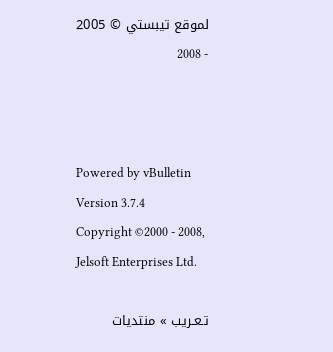لموقع تيبستي © 2005 - 2008



Powered by vBulletin Version 3.7.4
Copyright ©2000 - 2008, Jelsoft Enterprises Ltd.

تـعـريب » منتديات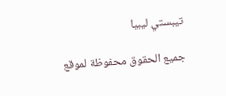تيبستي ليبيا

جميع الحقوق محفوظة لموقع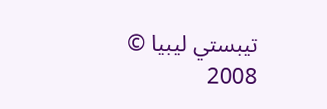تيبستي ليبيا © 2008